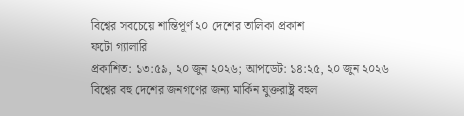বিশ্বের সবচেয়ে শান্তিপূর্ণ ২০ দেশের তালিকা প্রকাশ
ফটো গ্যালারি
প্রকাশিত: ১৩:৫৯, ২০ জুন ২০২৬; আপডেট: ১৪:২৫, ২০ জুন ২০২৬
বিশ্বের বহু দেশের জনগণের জন্য মার্কিন যুক্তরাষ্ট্র বহুল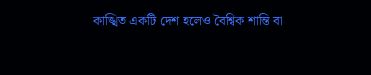কাঙ্খিত একটি দেশ হলেও বৈশ্বিক শান্তি বা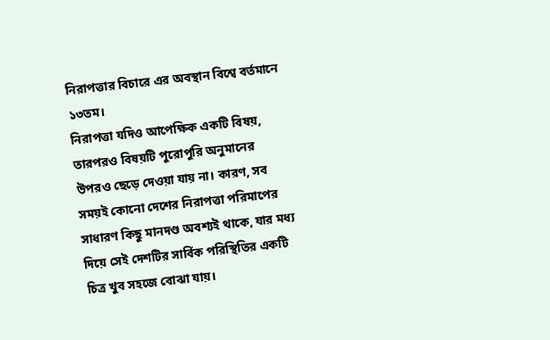নিরাপত্তার বিচারে এর অবস্থান বিশ্বে বর্তমানে ১৩তম।
নিরাপত্তা যদিও আপেক্ষিক একটি বিষয়, তারপরও বিষয়টি পুরোপুরি অনুমানের উপরও ছেড়ে দেওয়া যায় না। কারণ, সব সময়ই কোনো দেশের নিরাপত্তা পরিমাপের সাধারণ কিছু মানদণ্ড অবশ্যই থাকে, যার মধ্য দিয়ে সেই দেশটির সার্বিক পরিস্থিতির একটি চিত্র খুব সহজে বোঝা যায়।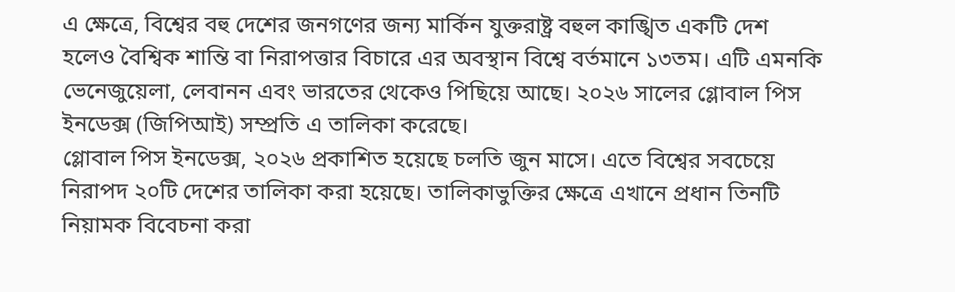এ ক্ষেত্রে, বিশ্বের বহু দেশের জনগণের জন্য মার্কিন যুক্তরাষ্ট্র বহুল কাঙ্খিত একটি দেশ হলেও বৈশ্বিক শান্তি বা নিরাপত্তার বিচারে এর অবস্থান বিশ্বে বর্তমানে ১৩তম। এটি এমনকি ভেনেজুয়েলা, লেবানন এবং ভারতের থেকেও পিছিয়ে আছে। ২০২৬ সালের গ্লোবাল পিস ইনডেক্স (জিপিআই) সম্প্রতি এ তালিকা করেছে।
গ্লোবাল পিস ইনডেক্স, ২০২৬ প্রকাশিত হয়েছে চলতি জুন মাসে। এতে বিশ্বের সবচেয়ে নিরাপদ ২০টি দেশের তালিকা করা হয়েছে। তালিকাভুক্তির ক্ষেত্রে এখানে প্রধান তিনটি নিয়ামক বিবেচনা করা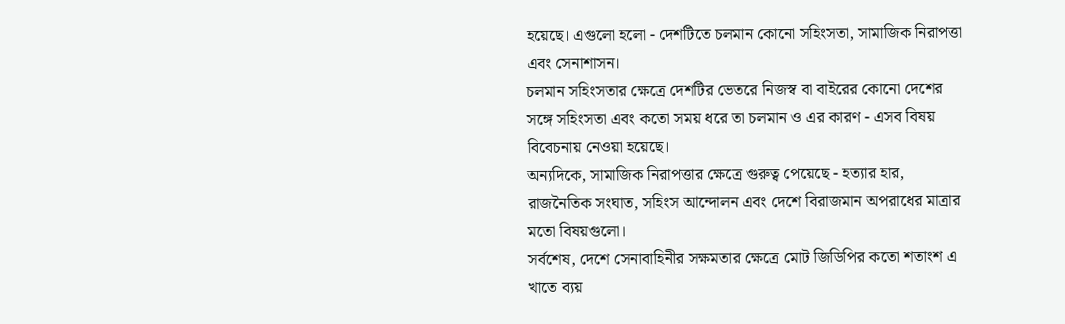হয়েছে। এগুলো হলো - দেশটিতে চলমান কোনো সহিংসতা, সামাজিক নিরাপত্তা এবং সেনাশাসন।
চলমান সহিংসতার ক্ষেত্রে দেশটির ভেতরে নিজস্ব বা বাইরের কোনো দেশের সঙ্গে সহিংসতা এবং কতো সময় ধরে তা চলমান ও এর কারণ - এসব বিষয় বিবেচনায় নেওয়া হয়েছে।
অন্যদিকে, সামাজিক নিরাপত্তার ক্ষেত্রে গুরুত্ব পেয়েছে - হত্যার হার, রাজনৈতিক সংঘাত, সহিংস আন্দোলন এবং দেশে বিরাজমান অপরাধের মাত্রার মতো বিষয়গুলো।
সর্বশেষ, দেশে সেনাবাহিনীর সক্ষমতার ক্ষেত্রে মোট জিডিপির কতো শতাংশ এ খাতে ব্যয়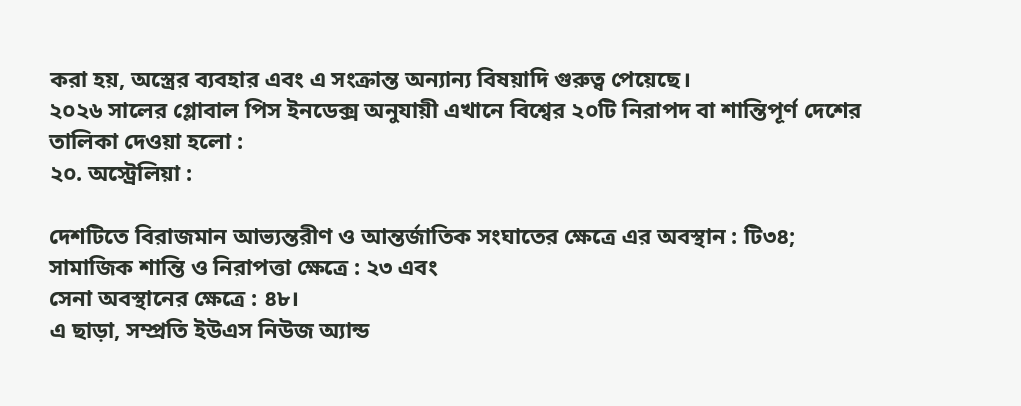করা হয়, অস্ত্রের ব্যবহার এবং এ সংক্রান্ত অন্যান্য বিষয়াদি গুরুত্ব পেয়েছে।
২০২৬ সালের গ্লোবাল পিস ইনডেক্স অনুযায়ী এখানে বিশ্বের ২০টি নিরাপদ বা শান্তিপূর্ণ দেশের তালিকা দেওয়া হলো :
২০. অস্ট্রেলিয়া :

দেশটিতে বিরাজমান আভ্যন্তরীণ ও আন্তর্জাতিক সংঘাতের ক্ষেত্রে এর অবস্থান : টি৩৪;
সামাজিক শান্তি ও নিরাপত্তা ক্ষেত্রে : ২৩ এবং
সেনা অবস্থানের ক্ষেত্রে : ৪৮।
এ ছাড়া, সম্প্রতি ইউএস নিউজ অ্যান্ড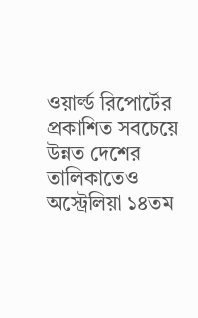ওয়ার্ল্ড রিপোর্টের প্রকাশিত সবচেয়ে উন্নত দেশের তালিকাতেও অস্ট্রেলিয়া ১৪তম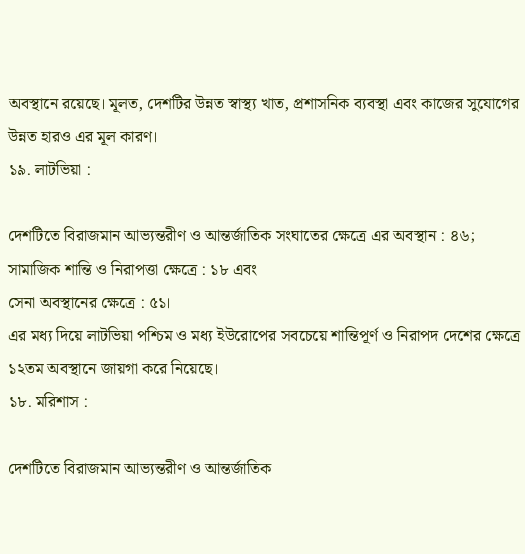অবস্থানে রয়েছে। মূলত, দেশটির উন্নত স্বাস্থ্য খাত, প্রশাসনিক ব্যবস্থা এবং কাজের সুযোগের উন্নত হারও এর মূল কারণ।
১৯. লাটভিয়া :

দেশটিতে বিরাজমান আভ্যন্তরীণ ও আন্তর্জাতিক সংঘাতের ক্ষেত্রে এর অবস্থান : ৪৬;
সামাজিক শান্তি ও নিরাপত্তা ক্ষেত্রে : ১৮ এবং
সেনা অবস্থানের ক্ষেত্রে : ৫১।
এর মধ্য দিয়ে লাটভিয়া পশ্চিম ও মধ্য ইউরোপের সবচেয়ে শান্তিপূর্ণ ও নিরাপদ দেশের ক্ষেত্রে ১২তম অবস্থানে জায়গা করে নিয়েছে।
১৮. মরিশাস :

দেশটিতে বিরাজমান আভ্যন্তরীণ ও আন্তর্জাতিক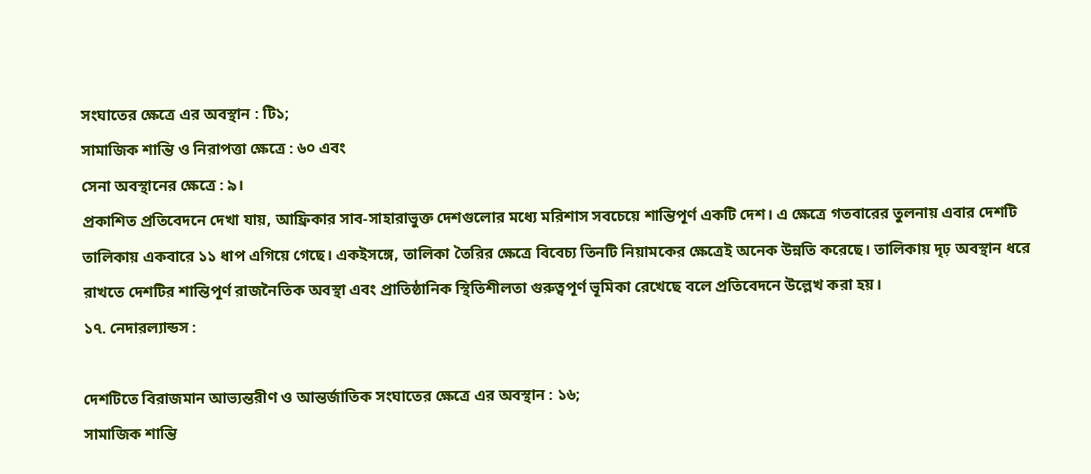সংঘাতের ক্ষেত্রে এর অবস্থান : টি১;
সামাজিক শান্তি ও নিরাপত্তা ক্ষেত্রে : ৬০ এবং
সেনা অবস্থানের ক্ষেত্রে : ৯।
প্রকাশিত প্রতিবেদনে দেখা যায়, আফ্রিকার সাব-সাহারাভুক্ত দেশগুলোর মধ্যে মরিশাস সবচেয়ে শান্তিপূর্ণ একটি দেশ। এ ক্ষেত্রে গতবারের তুলনায় এবার দেশটি তালিকায় একবারে ১১ ধাপ এগিয়ে গেছে। একইসঙ্গে, তালিকা তৈরির ক্ষেত্রে বিবেচ্য তিনটি নিয়ামকের ক্ষেত্রেই অনেক উন্নতি করেছে। তালিকায় দৃঢ় অবস্থান ধরে রাখতে দেশটির শান্তিপূর্ণ রাজনৈতিক অবস্থা এবং প্রাতিষ্ঠানিক স্থিতিশীলতা গুরুত্বপূর্ণ ভূমিকা রেখেছে বলে প্রতিবেদনে উল্লেখ করা হয়।
১৭. নেদারল্যান্ডস :

দেশটিতে বিরাজমান আভ্যন্তরীণ ও আন্তর্জাতিক সংঘাতের ক্ষেত্রে এর অবস্থান : ১৬;
সামাজিক শান্তি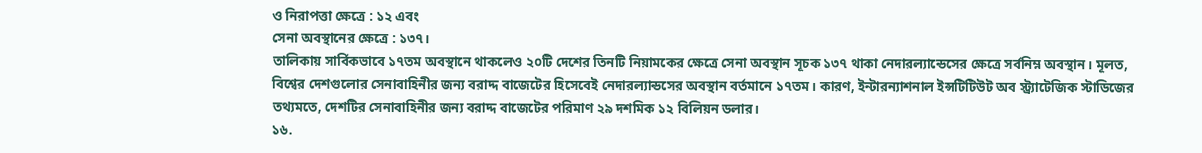ও নিরাপত্তা ক্ষেত্রে : ১২ এবং
সেনা অবস্থানের ক্ষেত্রে : ১৩৭।
তালিকায় সার্বিকভাবে ১৭তম অবস্থানে থাকলেও ২০টি দেশের তিনটি নিয়ামকের ক্ষেত্রে সেনা অবস্থান সূচক ১৩৭ থাকা নেদারল্যান্ডেসের ক্ষেত্রে সর্বনিম্ন অবস্থান। মূলত, বিশ্বের দেশগুলোর সেনাবাহিনীর জন্য বরাদ্দ বাজেটের হিসেবেই নেদারল্যান্ডসের অবস্থান বর্তমানে ১৭তম। কারণ, ইন্টারন্যাশনাল ইন্সটিটিউট অব স্ট্র্যাটেজিক স্টাডিজের তথ্যমতে, দেশটির সেনাবাহিনীর জন্য বরাদ্দ বাজেটের পরিমাণ ২৯ দশমিক ১২ বিলিয়ন ডলার।
১৬.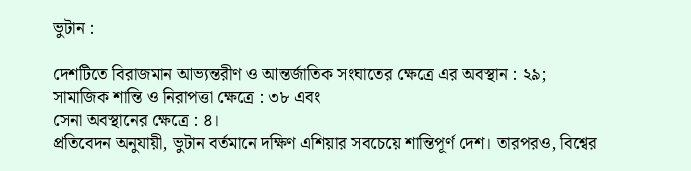ভুটান :

দেশটিতে বিরাজমান আভ্যন্তরীণ ও আন্তর্জাতিক সংঘাতের ক্ষেত্রে এর অবস্থান : ২৯;
সামাজিক শান্তি ও নিরাপত্তা ক্ষেত্রে : ৩৮ এবং
সেনা অবস্থানের ক্ষেত্রে : ৪।
প্রতিবেদন অনুযায়ী, ভুটান বর্তমানে দক্ষিণ এশিয়ার সবচেয়ে শান্তিপূর্ণ দেশ। তারপরও, বিশ্বের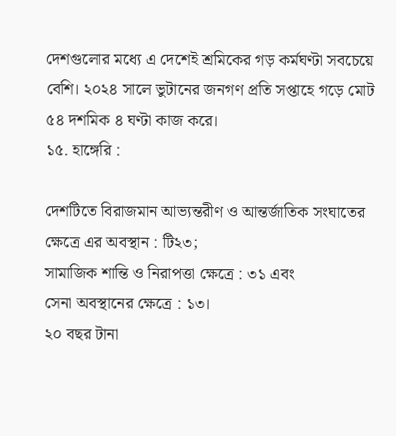দেশগুলোর মধ্যে এ দেশেই শ্রমিকের গড় কর্মঘণ্টা সবচেয়ে বেশি। ২০২৪ সালে ভুটানের জনগণ প্রতি সপ্তাহে গড়ে মোট ৫৪ দশমিক ৪ ঘণ্টা কাজ করে।
১৫. হাঙ্গেরি :

দেশটিতে বিরাজমান আভ্যন্তরীণ ও আন্তর্জাতিক সংঘাতের ক্ষেত্রে এর অবস্থান : টি২৩;
সামাজিক শান্তি ও নিরাপত্তা ক্ষেত্রে : ৩১ এবং
সেনা অবস্থানের ক্ষেত্রে : ১৩।
২০ বছর টানা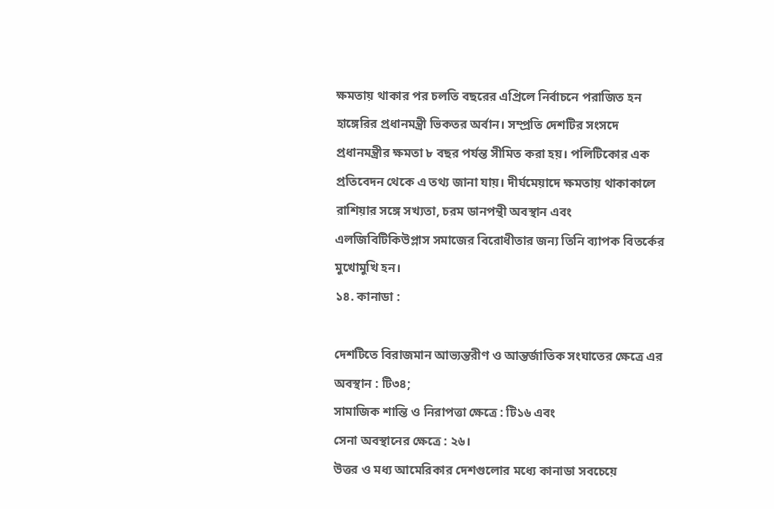ক্ষমতায় থাকার পর চলতি বছরের এপ্রিলে নির্বাচনে পরাজিত হন হাঙ্গেরির প্রধানমন্ত্রী ভিকতর অর্বান। সম্প্রতি দেশটির সংসদে প্রধানমন্ত্রীর ক্ষমতা ৮ বছর পর্যন্ত সীমিত করা হয়। পলিটিকোর এক প্রতিবেদন থেকে এ তথ্য জানা যায়। দীর্ঘমেয়াদে ক্ষমতায় থাকাকালে রাশিয়ার সঙ্গে সখ্যতা, চরম ডানপন্থী অবস্থান এবং এলজিবিটিকিউপ্লাস সমাজের বিরোধীতার জন্য তিনি ব্যাপক বিতর্কের মুখোমুখি হন।
১৪. কানাডা :

দেশটিতে বিরাজমান আভ্যন্তরীণ ও আন্তর্জাতিক সংঘাতের ক্ষেত্রে এর অবস্থান : টি৩৪;
সামাজিক শান্তি ও নিরাপত্তা ক্ষেত্রে : টি১৬ এবং
সেনা অবস্থানের ক্ষেত্রে : ২৬।
উত্তর ও মধ্য আমেরিকার দেশগুলোর মধ্যে কানাডা সবচেয়ে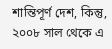শান্তিপূর্ণ দেশ, কিন্তু, ২০০৮ সাল থেকে এ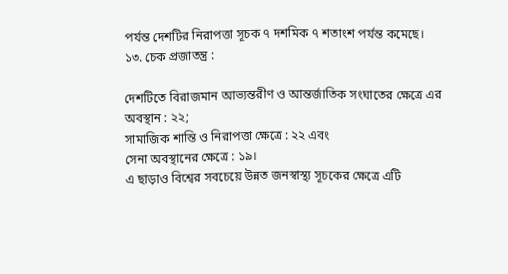পর্যন্ত দেশটির নিরাপত্তা সূচক ৭ দশমিক ৭ শতাংশ পর্যন্ত কমেছে।
১৩. চেক প্রজাতন্ত্র :

দেশটিতে বিরাজমান আভ্যন্তরীণ ও আন্তর্জাতিক সংঘাতের ক্ষেত্রে এর অবস্থান : ২২;
সামাজিক শান্তি ও নিরাপত্তা ক্ষেত্রে : ২২ এবং
সেনা অবস্থানের ক্ষেত্রে : ১৯।
এ ছাড়াও বিশ্বের সবচেয়ে উন্নত জনস্বাস্থ্য সূচকের ক্ষেত্রে এটি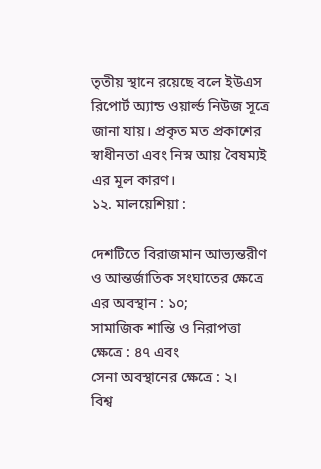তৃতীয় স্থানে রয়েছে বলে ইউএস রিপোর্ট অ্যান্ড ওয়ার্ল্ড নিউজ সূত্রে জানা যায়। প্রকৃত মত প্রকাশের স্বাধীনতা এবং নিস্ন আয় বৈষম্যই এর মূল কারণ।
১২. মালয়েশিয়া :

দেশটিতে বিরাজমান আভ্যন্তরীণ ও আন্তর্জাতিক সংঘাতের ক্ষেত্রে এর অবস্থান : ১০;
সামাজিক শান্তি ও নিরাপত্তা ক্ষেত্রে : ৪৭ এবং
সেনা অবস্থানের ক্ষেত্রে : ২।
বিশ্ব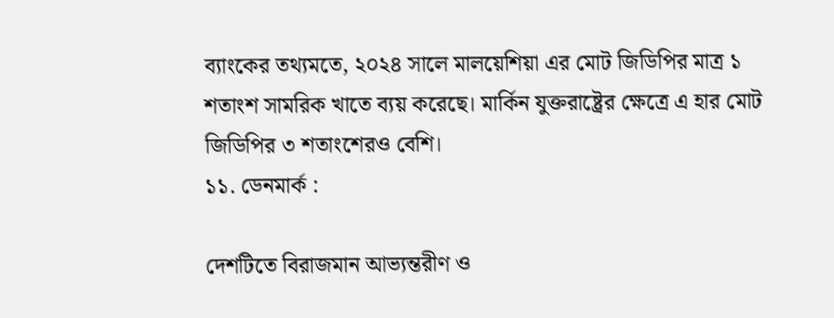ব্যাংকের তথ্যমতে, ২০২৪ সালে মালয়েশিয়া এর মোট জিডিপির মাত্র ১ শতাংশ সামরিক খাতে ব্যয় করেছে। মার্কিন যুক্তরাষ্ট্রের ক্ষেত্রে এ হার মোট জিডিপির ৩ শতাংশেরও বেশি।
১১. ডেনমার্ক :

দেশটিতে বিরাজমান আভ্যন্তরীণ ও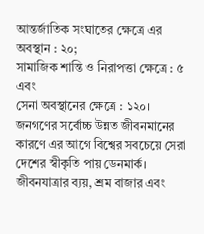আন্তর্জাতিক সংঘাতের ক্ষেত্রে এর অবস্থান : ২০;
সামাজিক শান্তি ও নিরাপত্তা ক্ষেত্রে : ৫ এবং
সেনা অবস্থানের ক্ষেত্রে : ১২০।
জনগণের সর্বোচ্চ উন্নত জীবনমানের কারণে এর আগে বিশ্বের সবচেয়ে সেরা দেশের স্বীকৃতি পায় ডেনমার্ক। জীবনযাত্রার ব্যয়, শ্রম বাজার এবং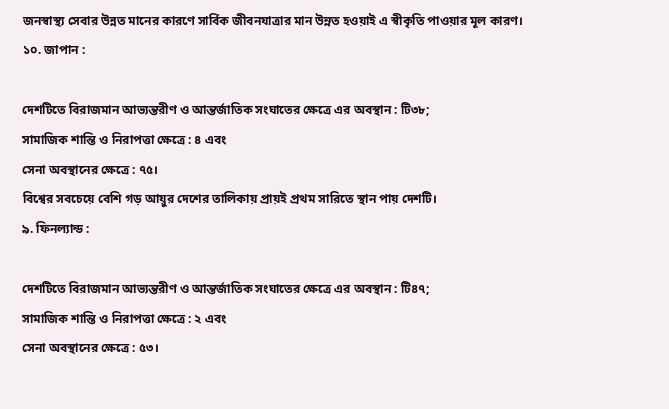জনস্বাস্থ্য সেবার উন্নত মানের কারণে সার্বিক জীবনযাত্রার মান উন্নত হওয়াই এ স্বীকৃতি পাওয়ার মূল কারণ।
১০. জাপান :

দেশটিতে বিরাজমান আভ্যন্তরীণ ও আন্তর্জাতিক সংঘাতের ক্ষেত্রে এর অবস্থান : টি৩৮;
সামাজিক শান্তি ও নিরাপত্তা ক্ষেত্রে : ৪ এবং
সেনা অবস্থানের ক্ষেত্রে : ৭৫।
বিশ্বের সবচেয়ে বেশি গড় আয়ুর দেশের তালিকায় প্রায়ই প্রথম সারিতে স্থান পায় দেশটি।
৯. ফিনল্যান্ড :

দেশটিতে বিরাজমান আভ্যন্তরীণ ও আন্তর্জাতিক সংঘাতের ক্ষেত্রে এর অবস্থান : টি৪৭;
সামাজিক শান্তি ও নিরাপত্তা ক্ষেত্রে : ২ এবং
সেনা অবস্থানের ক্ষেত্রে : ৫৩।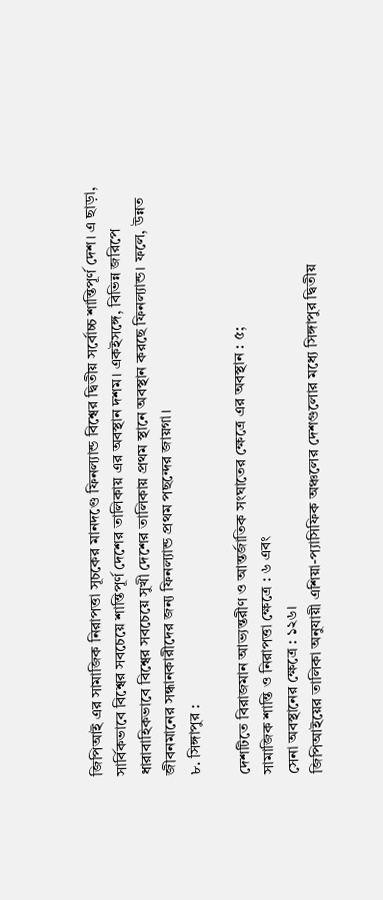জিপিআই এর সামাজিক নিরাপত্তা সূচকের মানদণ্ডে ফিনল্যান্ড বিশ্বের দ্বিতীয় সর্বোচ্চ শান্তিপূর্ণ দেশ। এ ছাড়া, সার্বিকভাবে বিশ্বের সবচেয়ে শান্তিপূর্ণ দেশের তালিকায় এর অবস্থান দশম। একইসঙ্গে, বিভিন্ন জরিপে ধারাবাহিকভাবে বিশ্বের সবচেয়ে সুখী দেশের তালিকায় প্রথম স্থানে অবস্থান করছে ফিনল্যান্ড। ফলে, উন্নত জীবনমানের সন্ধানকারীদের জন্য ফিনল্যান্ড প্রথম পছন্দের জায়গা।
৮. সিঙ্গাপুর :

দেশটিতে বিরাজমান আভ্যন্তরীণ ও আন্তর্জাতিক সংঘাতের ক্ষেত্রে এর অবস্থান : ৫;
সামাজিক শান্তি ও নিরাপত্তা ক্ষেত্রে : ৬ এবং
সেনা অবস্থানের ক্ষেত্রে : ১২৬।
জিপিআইয়ের তালিকা অনুযায়ী এশিয়া-প্যাসিফিক অঞ্চলের দেশগুলোর মধ্যে সিঙ্গাপুর দ্বিতীয়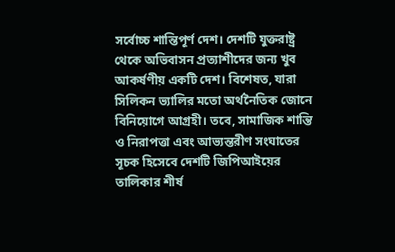সর্বোচ্চ শান্তিপূর্ণ দেশ। দেশটি যুক্তরাষ্ট্র থেকে অভিবাসন প্রত্যাশীদের জন্য খুব আকর্ষণীয় একটি দেশ। বিশেষত, যারা সিলিকন ভ্যালির মতো অর্থনৈতিক জোনে বিনিয়োগে আগ্রহী। তবে, সামাজিক শান্তি ও নিরাপত্তা এবং আভ্যন্তরীণ সংঘাতের সূচক হিসেবে দেশটি জিপিআইয়ের তালিকার শীর্ষ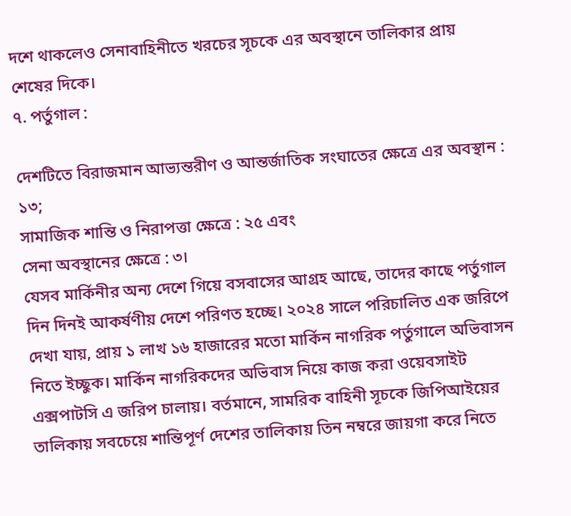দশে থাকলেও সেনাবাহিনীতে খরচের সূচকে এর অবস্থানে তালিকার প্রায় শেষের দিকে।
৭. পর্তুগাল :

দেশটিতে বিরাজমান আভ্যন্তরীণ ও আন্তর্জাতিক সংঘাতের ক্ষেত্রে এর অবস্থান : ১৩;
সামাজিক শান্তি ও নিরাপত্তা ক্ষেত্রে : ২৫ এবং
সেনা অবস্থানের ক্ষেত্রে : ৩।
যেসব মার্কিনীর অন্য দেশে গিয়ে বসবাসের আগ্রহ আছে, তাদের কাছে পর্তুগাল দিন দিনই আকর্ষণীয় দেশে পরিণত হচ্ছে। ২০২৪ সালে পরিচালিত এক জরিপে দেখা যায়, প্রায় ১ লাখ ১৬ হাজারের মতো মার্কিন নাগরিক পর্তুগালে অভিবাসন নিতে ইচ্ছুক। মার্কিন নাগরিকদের অভিবাস নিয়ে কাজ করা ওয়েবসাইট এক্সপাটসি এ জরিপ চালায়। বর্তমানে, সামরিক বাহিনী সূচকে জিপিআইয়ের তালিকায় সবচেয়ে শান্তিপূর্ণ দেশের তালিকায় তিন নম্বরে জায়গা করে নিতে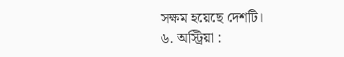সক্ষম হয়েছে দেশটি।
৬. অস্ট্রিয়া :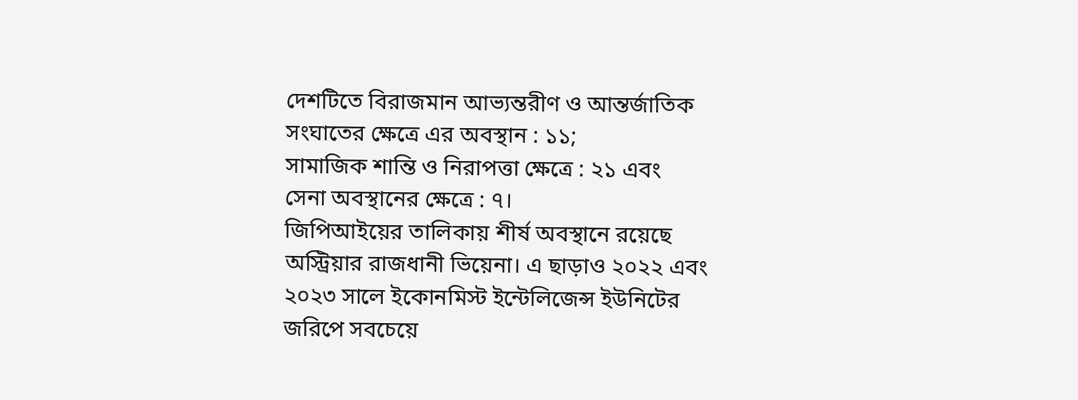দেশটিতে বিরাজমান আভ্যন্তরীণ ও আন্তর্জাতিক সংঘাতের ক্ষেত্রে এর অবস্থান : ১১;
সামাজিক শান্তি ও নিরাপত্তা ক্ষেত্রে : ২১ এবং
সেনা অবস্থানের ক্ষেত্রে : ৭।
জিপিআইয়ের তালিকায় শীর্ষ অবস্থানে রয়েছে অস্ট্রিয়ার রাজধানী ভিয়েনা। এ ছাড়াও ২০২২ এবং ২০২৩ সালে ইকোনমিস্ট ইন্টেলিজেন্স ইউনিটের জরিপে সবচেয়ে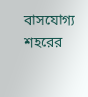বাসযোগ্য শহরের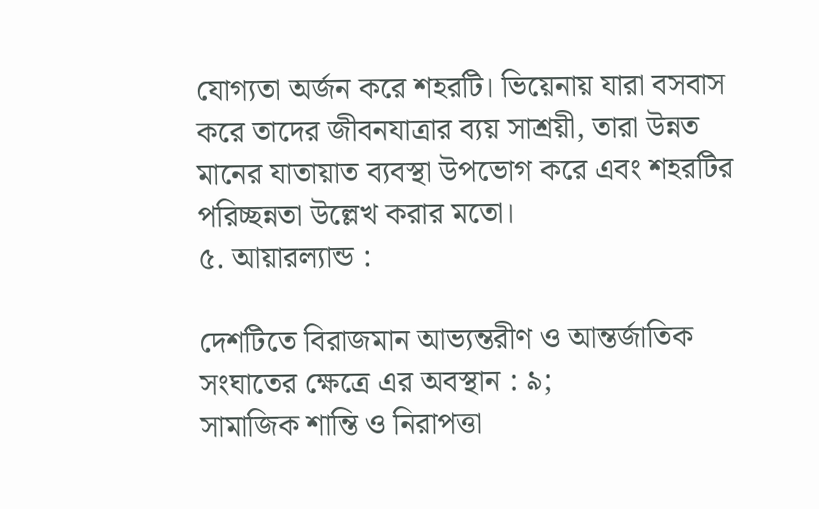যোগ্যতা অর্জন করে শহরটি। ভিয়েনায় যারা বসবাস করে তাদের জীবনযাত্রার ব্যয় সাশ্রয়ী, তারা উন্নত মানের যাতায়াত ব্যবস্থা উপভোগ করে এবং শহরটির পরিচ্ছন্নতা উল্লেখ করার মতো।
৫. আয়ারল্যান্ড :

দেশটিতে বিরাজমান আভ্যন্তরীণ ও আন্তর্জাতিক সংঘাতের ক্ষেত্রে এর অবস্থান : ৯;
সামাজিক শান্তি ও নিরাপত্তা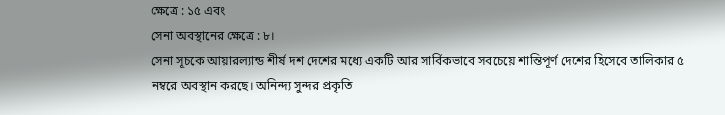ক্ষেত্রে : ১৫ এবং
সেনা অবস্থানের ক্ষেত্রে : ৮।
সেনা সূচকে আয়ারল্যান্ড শীর্ষ দশ দেশের মধ্যে একটি আর সার্বিকভাবে সবচেয়ে শান্তিপূর্ণ দেশের হিসেবে তালিকার ৫ নম্বরে অবস্থান করছে। অনিন্দ্য সুন্দর প্রকৃতি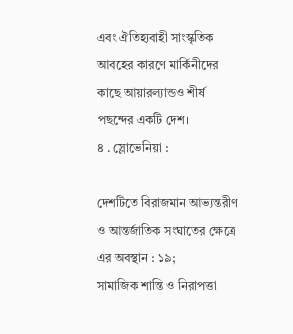এবং ঐতিহ্যবাহী সাংস্কৃতিক আবহের কারণে মার্কিনীদের কাছে আয়ারল্যান্ডও শীর্ষ পছন্দের একটি দেশ।
৪ . স্লোভেনিয়া :

দেশটিতে বিরাজমান আভ্যন্তরীণ ও আন্তর্জাতিক সংঘাতের ক্ষেত্রে এর অবস্থান : ১৯;
সামাজিক শান্তি ও নিরাপত্তা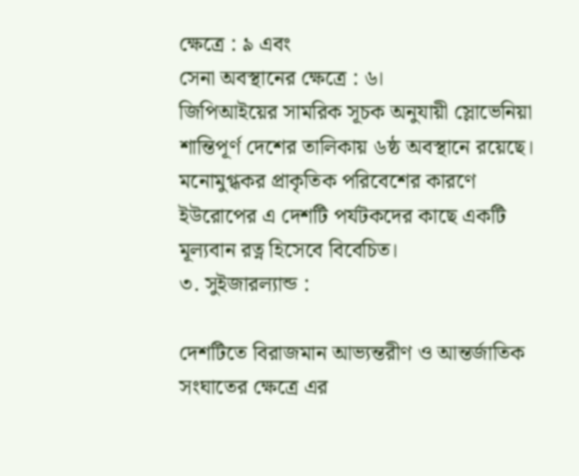ক্ষেত্রে : ৯ এবং
সেনা অবস্থানের ক্ষেত্রে : ৬।
জিপিআইয়ের সামরিক সূচক অনুযায়ী স্লোভেনিয়া শান্তিপূর্ণ দেশের তালিকায় ৬ষ্ঠ অবস্থানে রয়েছে। মনোমুগ্ধকর প্রাকৃতিক পরিবেশের কারণে ইউরোপের এ দেশটি পর্যটকদের কাছে একটি মূল্যবান রত্ন হিসেবে বিবেচিত।
৩. সুইজারল্যান্ড :

দেশটিতে বিরাজমান আভ্যন্তরীণ ও আন্তর্জাতিক সংঘাতের ক্ষেত্রে এর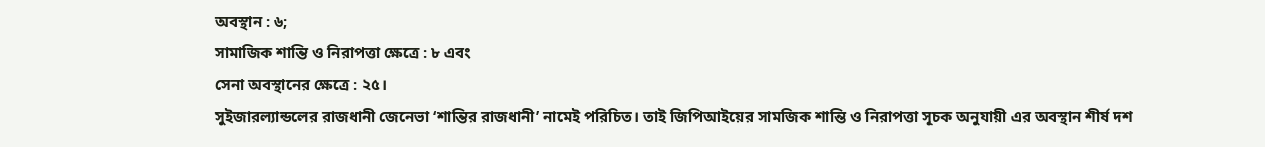অবস্থান : ৬;
সামাজিক শান্তি ও নিরাপত্তা ক্ষেত্রে : ৮ এবং
সেনা অবস্থানের ক্ষেত্রে : ২৫।
সুইজারল্যান্ডলের রাজধানী জেনেভা ‘শান্তির রাজধানী’ নামেই পরিচিত। তাই জিপিআইয়ের সামজিক শান্তি ও নিরাপত্তা সূচক অনুযায়ী এর অবস্থান শীর্ষ দশ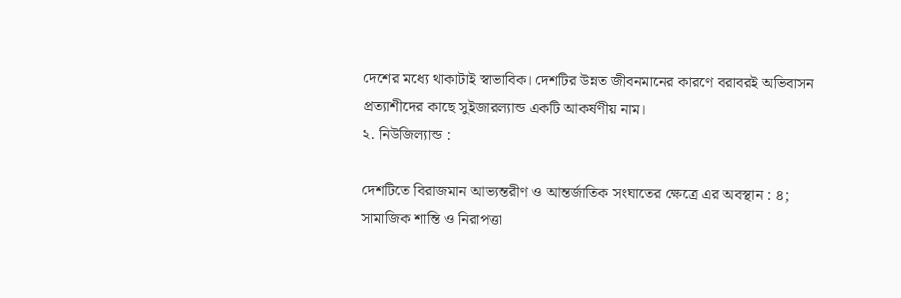দেশের মধ্যে থাকাটাই স্বাভাবিক। দেশটির উন্নত জীবনমানের কারণে বরাবরই অভিবাসন প্রত্যাশীদের কাছে সুইজারল্যান্ড একটি আকর্ষণীয় নাম।
২. নিউজিল্যান্ড :

দেশটিতে বিরাজমান আভ্যন্তরীণ ও আন্তর্জাতিক সংঘাতের ক্ষেত্রে এর অবস্থান : ৪;
সামাজিক শান্তি ও নিরাপত্তা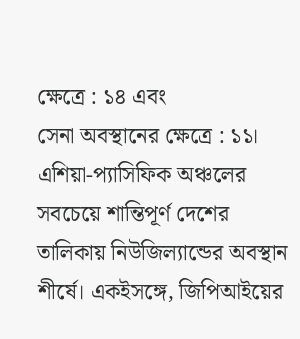ক্ষেত্রে : ১৪ এবং
সেনা অবস্থানের ক্ষেত্রে : ১১।
এশিয়া-প্যাসিফিক অঞ্চলের সবচেয়ে শান্তিপূর্ণ দেশের তালিকায় নিউজিল্যান্ডের অবস্থান শীর্ষে। একইসঙ্গে, জিপিআইয়ের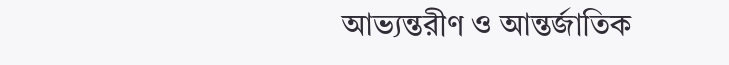আভ্যন্তরীণ ও আন্তর্জাতিক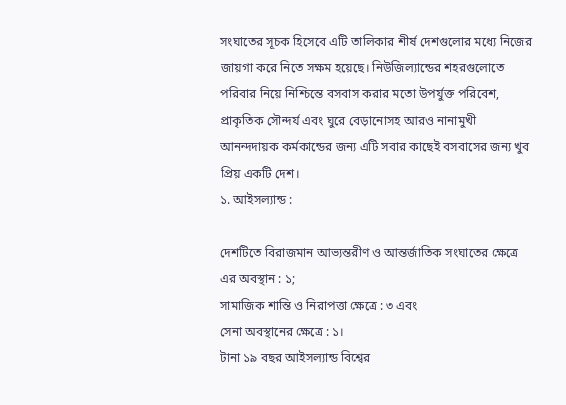সংঘাতের সূচক হিসেবে এটি তালিকার শীর্ষ দেশগুলোর মধ্যে নিজের জায়গা করে নিতে সক্ষম হয়েছে। নিউজিল্যান্ডের শহরগুলোতে পরিবার নিয়ে নিশ্চিন্তে বসবাস করার মতো উপর্যুক্ত পরিবেশ, প্রাকৃতিক সৌন্দর্য এবং ঘুরে বেড়ানোসহ আরও নানামুখী আনন্দদায়ক কর্মকান্ডের জন্য এটি সবার কাছেই বসবাসের জন্য খুব প্রিয় একটি দেশ।
১. আইসল্যান্ড :

দেশটিতে বিরাজমান আভ্যন্তরীণ ও আন্তর্জাতিক সংঘাতের ক্ষেত্রে এর অবস্থান : ১;
সামাজিক শান্তি ও নিরাপত্তা ক্ষেত্রে : ৩ এবং
সেনা অবস্থানের ক্ষেত্রে : ১।
টানা ১৯ বছর আইসল্যান্ড বিশ্বের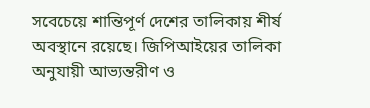সবেচেয়ে শান্তিপূর্ণ দেশের তালিকায় শীর্ষ অবস্থানে রয়েছে। জিপিআইয়ের তালিকা অনুযায়ী আভ্যন্তরীণ ও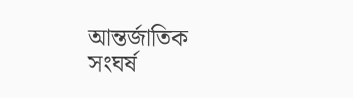আন্তর্জাতিক সংঘর্ষ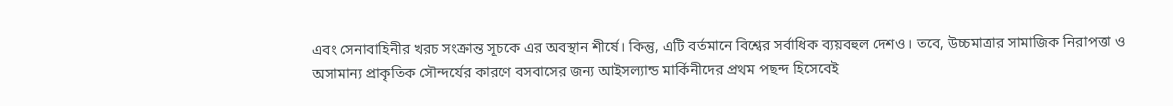এবং সেনাবাহিনীর খরচ সংক্রান্ত সূচকে এর অবস্থান শীর্ষে। কিন্তু, এটি বর্তমানে বিশ্বের সর্বাধিক ব্যয়বহুল দেশও। তবে, উচ্চমাত্রার সামাজিক নিরাপত্তা ও অসামান্য প্রাকৃতিক সৌন্দর্যের কারণে বসবাসের জন্য আইসল্যান্ড মার্কিনীদের প্রথম পছন্দ হিসেবেই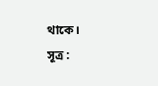থাকে।
সূত্র :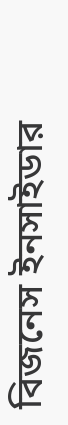বিজনেস ইনসাইডার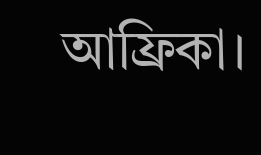আফ্রিকা।